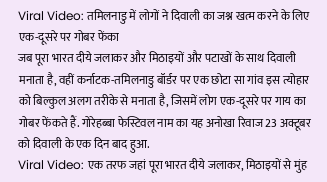Viral Video: तमिलनाडु में लोगों ने दिवाली का जश्न खत्म करने के लिए एक-दूसरे पर गोबर फेंका
जब पूरा भारत दीये जलाकर और मिठाइयों और पटाखों के साथ दिवाली मनाता है, वहीं कर्नाटक-तमिलनाडु बॉर्डर पर एक छोटा सा गांव इस त्योहार को बिल्कुल अलग तरीके से मनाता है, जिसमें लोग एक-दूसरे पर गाय का गोबर फेंकते हैं. गोरेहब्बा फेस्टिवल नाम का यह अनोखा रिवाज 23 अक्टूबर को दिवाली के एक दिन बाद हुआ.
Viral Video: एक तरफ जहां पूरा भारत दीये जलाकर, मिठाइयों से मुंह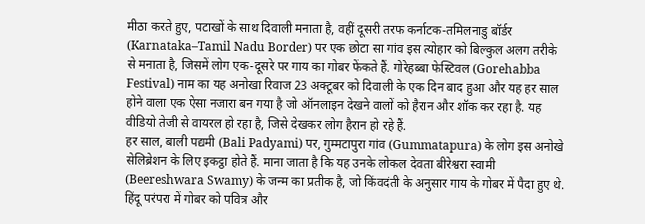मीठा करते हुए, पटाखों के साथ दिवाली मनाता है, वहीं दूसरी तरफ कर्नाटक-तमिलनाडु बॉर्डर (Karnataka–Tamil Nadu Border) पर एक छोटा सा गांव इस त्योहार को बिल्कुल अलग तरीके से मनाता है, जिसमें लोग एक-दूसरे पर गाय का गोबर फेंकते हैं. गोरेहब्बा फेस्टिवल (Gorehabba Festival) नाम का यह अनोखा रिवाज 23 अक्टूबर को दिवाली के एक दिन बाद हुआ और यह हर साल होने वाला एक ऐसा नजारा बन गया है जो ऑनलाइन देखने वालों को हैरान और शॉक कर रहा है. यह वीडियो तेजी से वायरल हो रहा है, जिसे देखकर लोग हैरान हो रहे हैं.
हर साल, बाली पद्यमी (Bali Padyami) पर, गुम्मटापुरा गांव (Gummatapura) के लोग इस अनोखे सेलिब्रेशन के लिए इकट्ठा होते हैं. माना जाता है कि यह उनके लोकल देवता बीरेश्वरा स्वामी (Beereshwara Swamy) के जन्म का प्रतीक है, जो किंवदंती के अनुसार गाय के गोबर में पैदा हुए थे. हिंदू परंपरा में गोबर को पवित्र और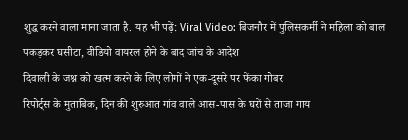शुद्ध करने वाला माना जाता है. यह भी पढ़ें: Viral Video: बिजनौर में पुलिसकर्मी ने महिला को बाल पकड़कर घसीटा, वीडियो वायरल होने के बाद जांच के आदेश
दिवाली के जश्न को खत्म करने के लिए लोगों ने एक-दूसरे पर फेंका गोबर
रिपोर्ट्स के मुताबिक, दिन की शुरुआत गांव वाले आस-पास के घरों से ताजा गाय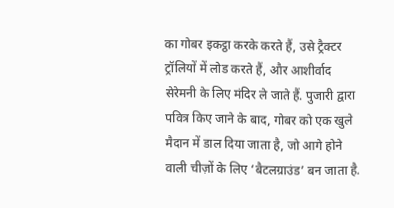का गोबर इकट्ठा करके करते हैं, उसे ट्रैक्टर ट्रॉलियों में लोड करते हैं, और आशीर्वाद सेरेमनी के लिए मंदिर ले जाते हैं. पुजारी द्वारा पवित्र किए जाने के बाद, गोबर को एक खुले मैदान में डाल दिया जाता है, जो आगे होने वाली चीज़ों के लिए ‘बैटलग्राउंड’ बन जाता है.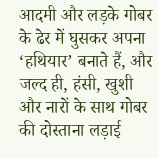आदमी और लड़के गोबर के ढेर में घुसकर अपना ‘हथियार’ बनाते हैं, और जल्द ही, हंसी, खुशी और नारों के साथ गोबर की दोस्ताना लड़ाई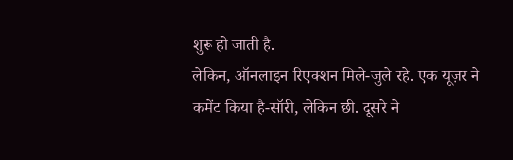शुरू हो जाती है.
लेकिन, ऑनलाइन रिएक्शन मिले-जुले रहे. एक यूज़र ने कमेंट किया है-सॉरी, लेकिन छी. दूसरे ने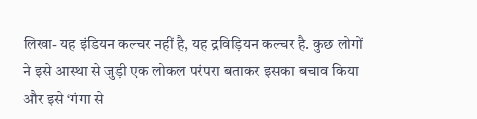लिखा- यह इंडियन कल्चर नहीं है, यह द्रविड़ियन कल्चर है. कुछ लोगों ने इसे आस्था से जुड़ी एक लोकल परंपरा बताकर इसका बचाव किया और इसे ‘गंगा से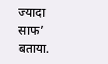ज्यादा साफ’ बताया.